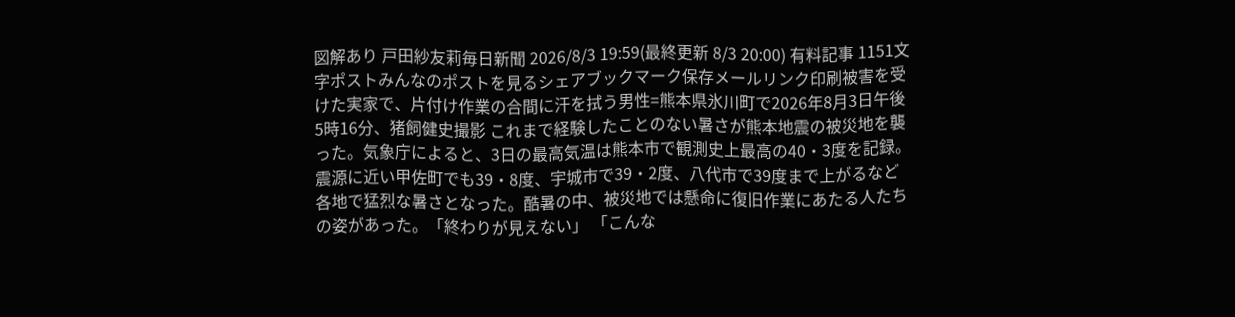図解あり 戸田紗友莉毎日新聞 2026/8/3 19:59(最終更新 8/3 20:00) 有料記事 1151文字ポストみんなのポストを見るシェアブックマーク保存メールリンク印刷被害を受けた実家で、片付け作業の合間に汗を拭う男性=熊本県氷川町で2026年8月3日午後5時16分、猪飼健史撮影 これまで経験したことのない暑さが熊本地震の被災地を襲った。気象庁によると、3日の最高気温は熊本市で観測史上最高の40・3度を記録。震源に近い甲佐町でも39・8度、宇城市で39・2度、八代市で39度まで上がるなど各地で猛烈な暑さとなった。酷暑の中、被災地では懸命に復旧作業にあたる人たちの姿があった。「終わりが見えない」 「こんな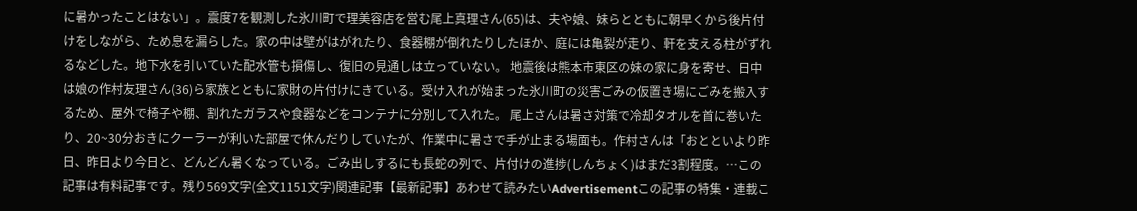に暑かったことはない」。震度7を観測した氷川町で理美容店を営む尾上真理さん(65)は、夫や娘、妹らとともに朝早くから後片付けをしながら、ため息を漏らした。家の中は壁がはがれたり、食器棚が倒れたりしたほか、庭には亀裂が走り、軒を支える柱がずれるなどした。地下水を引いていた配水管も損傷し、復旧の見通しは立っていない。 地震後は熊本市東区の妹の家に身を寄せ、日中は娘の作村友理さん(36)ら家族とともに家財の片付けにきている。受け入れが始まった氷川町の災害ごみの仮置き場にごみを搬入するため、屋外で椅子や棚、割れたガラスや食器などをコンテナに分別して入れた。 尾上さんは暑さ対策で冷却タオルを首に巻いたり、20~30分おきにクーラーが利いた部屋で休んだりしていたが、作業中に暑さで手が止まる場面も。作村さんは「おとといより昨日、昨日より今日と、どんどん暑くなっている。ごみ出しするにも長蛇の列で、片付けの進捗(しんちょく)はまだ3割程度。…この記事は有料記事です。残り569文字(全文1151文字)関連記事【最新記事】あわせて読みたいAdvertisementこの記事の特集・連載こ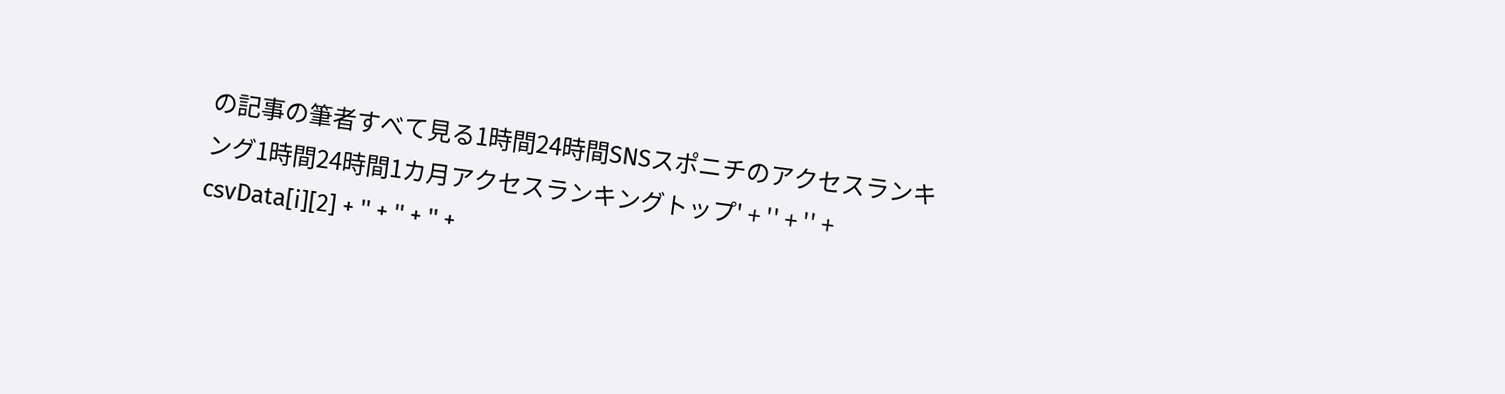の記事の筆者すべて見る1時間24時間SNSスポニチのアクセスランキング1時間24時間1カ月アクセスランキングトップ' + '' + '' + csvData[i][2] + '' + '' + '' +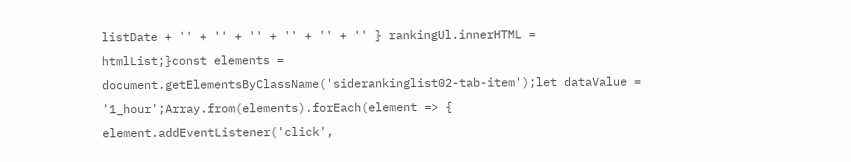listDate + '' + '' + '' + '' + '' + '' } rankingUl.innerHTML = htmlList;}const elements = document.getElementsByClassName('siderankinglist02-tab-item');let dataValue = '1_hour';Array.from(elements).forEach(element => { element.addEventListener('click',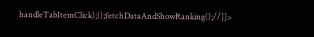handleTabItemClick);});fetchDataAndShowRanking();//]]>